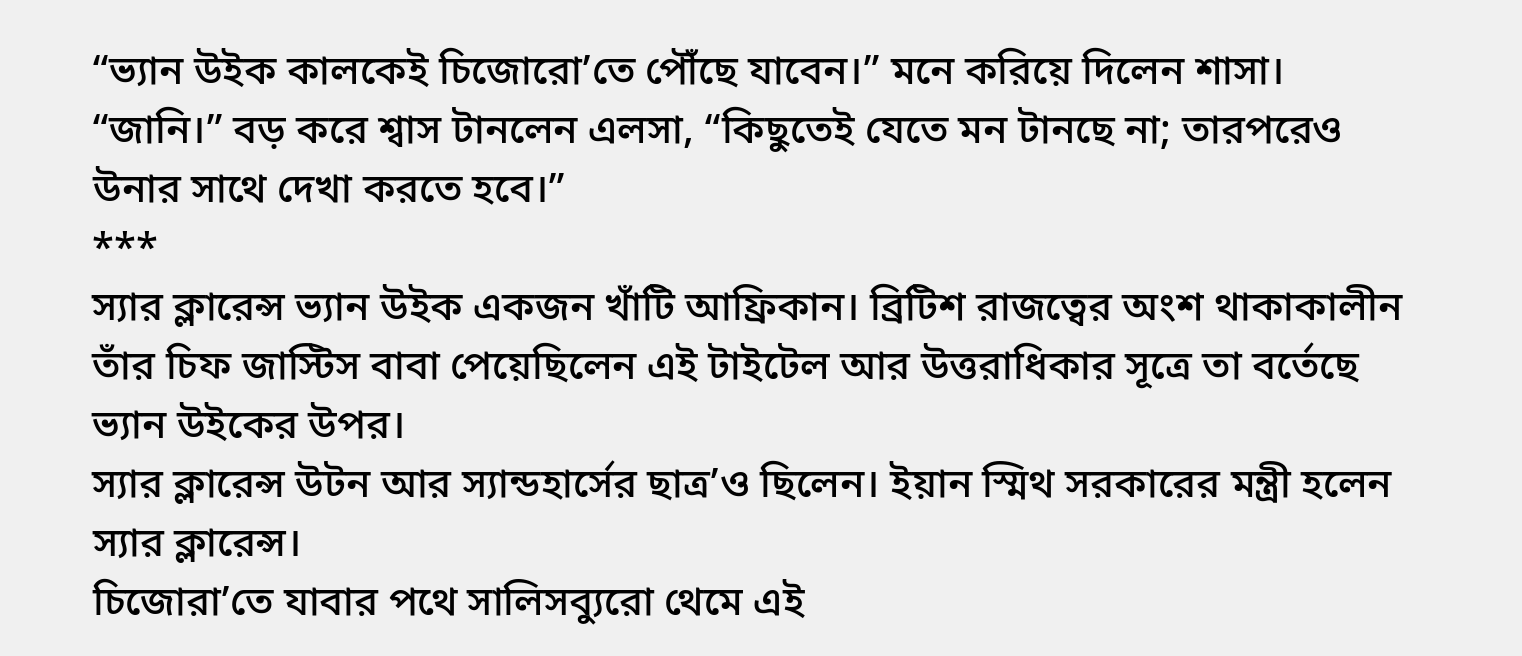“ভ্যান উইক কালকেই চিজোরো’তে পৌঁছে যাবেন।” মনে করিয়ে দিলেন শাসা।
“জানি।” বড় করে শ্বাস টানলেন এলসা, “কিছুতেই যেতে মন টানছে না; তারপরেও উনার সাথে দেখা করতে হবে।”
***
স্যার ক্লারেন্স ভ্যান উইক একজন খাঁটি আফ্রিকান। ব্রিটিশ রাজত্বের অংশ থাকাকালীন তাঁর চিফ জাস্টিস বাবা পেয়েছিলেন এই টাইটেল আর উত্তরাধিকার সূত্রে তা বর্তেছে ভ্যান উইকের উপর।
স্যার ক্লারেন্স উটন আর স্যান্ডহার্সের ছাত্র’ও ছিলেন। ইয়ান স্মিথ সরকারের মন্ত্রী হলেন স্যার ক্লারেন্স।
চিজোরা’তে যাবার পথে সালিসব্যুরো থেমে এই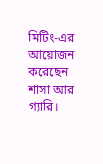মিটিং-এর আয়োজন করেছেন শাসা আর গ্যারি।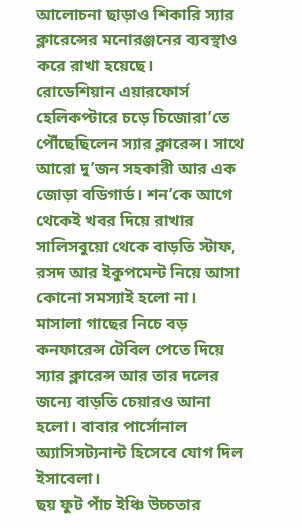আলোচনা ছাড়াও শিকারি স্যার ক্লারেন্সের মনোরঞ্জনের ব্যবস্থাও করে রাখা হয়েছে।
রোডেশিয়ান এয়ারফোর্স হেলিকপ্টারে চড়ে চিজোরা’তে পৌঁছেছিলেন স্যার ক্লারেন্স। সাথে আরো দু’জন সহকারী আর এক জোড়া বডিগার্ড। শন’কে আগে থেকেই খবর দিয়ে রাখার সালিসবুয়ো থেকে বাড়তি স্টাফ, রসদ আর ইকুপমেন্ট নিয়ে আসা কোনো সমস্যাই হলো না।
মাসালা গাছের নিচে বড় কনফারেন্স টেবিল পেতে দিয়ে স্যার ক্লারেন্স আর তার দলের জন্যে বাড়তি চেয়ারও আনা হলো। বাবার পার্সোনাল অ্যাসিসট্যনান্ট হিসেবে যোগ দিল ইসাবেলা।
ছয় ফুট পাঁচ ইঞ্চি উচ্চতার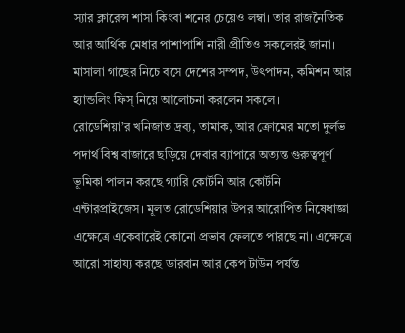স্যার ক্লারেন্স শাসা কিংবা শনের চেয়েও লম্বা। তার রাজনৈতিক আর আর্থিক মেধার পাশাপাশি নারী প্রীতিও সকলেরই জানা।
মাসালা গাছের নিচে বসে দেশের সম্পদ, উৎপাদন, কমিশন আর হ্যান্ডলিং ফিস্ নিয়ে আলোচনা করলেন সকলে।
রোডেশিয়া’র খনিজাত দ্রব্য, তামাক, আর ক্রোমের মতো দুর্লভ পদার্থ বিশ্ব বাজারে ছড়িয়ে দেবার ব্যাপারে অত্যন্ত গুরুত্বপূর্ণ ভূমিকা পালন করছে গ্যারি কোর্টনি আর কোর্টনি এন্টারপ্রাইজেস। মূলত রোডেশিয়ার উপর আরোপিত নিষেধাজ্ঞা এক্ষেত্রে একেবারেই কোনো প্রভাব ফেলতে পারছে না। এক্ষেত্রে আরো সাহায্য করছে ডারবান আর কেপ টাউন পর্যন্ত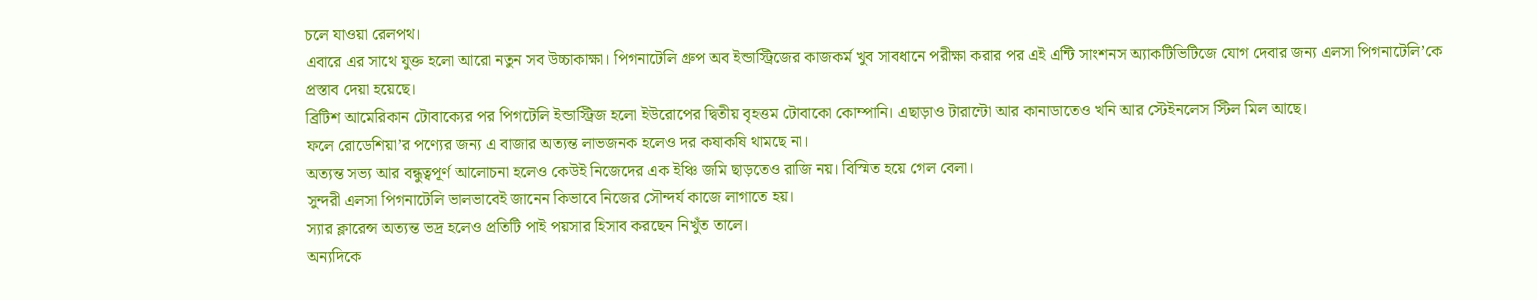চলে যাওয়া রেলপথ।
এবারে এর সাথে যুক্ত হলো আরো নতুন সব উচ্চাকাক্ষা। পিগনাটেলি গ্রুপ অব ইন্ডাস্ট্রিজের কাজকর্ম খুব সাবধানে পরীক্ষা করার পর এই এন্টি সাংশনস অ্যাকটিভিটিজে যোগ দেবার জন্য এলসা পিগনাটেলি’কে প্রস্তাব দেয়া হয়েছে।
ব্রিটিশ আমেরিকান টোবাক্যের পর পিগটেলি ইন্ডাস্ট্রিজ হলো ইউরোপের দ্বিতীয় বৃহত্তম টোবাকো কোম্পানি। এছাড়াও টারান্টো আর কানাডাতেও খনি আর স্টেইনলেস স্টিল মিল আছে।
ফলে রোডেশিয়া’র পণ্যের জন্য এ বাজার অত্যন্ত লাভজনক হলেও দর কষাকষি থামছে না।
অত্যন্ত সভ্য আর বন্ধুত্বপূর্ণ আলোচনা হলেও কেউই নিজেদের এক ইঞ্চি জমি ছাড়তেও রাজি নয়। বিস্মিত হয়ে গেল বেলা।
সুন্দরী এলসা পিগনাটেলি ভালভাবেই জানেন কিভাবে নিজের সৌন্দর্য কাজে লাগাতে হয়।
স্যার ক্লারেন্স অত্যন্ত ভদ্র হলেও প্রতিটি পাই পয়সার হিসাব করছেন নিখুঁত তালে।
অন্যদিকে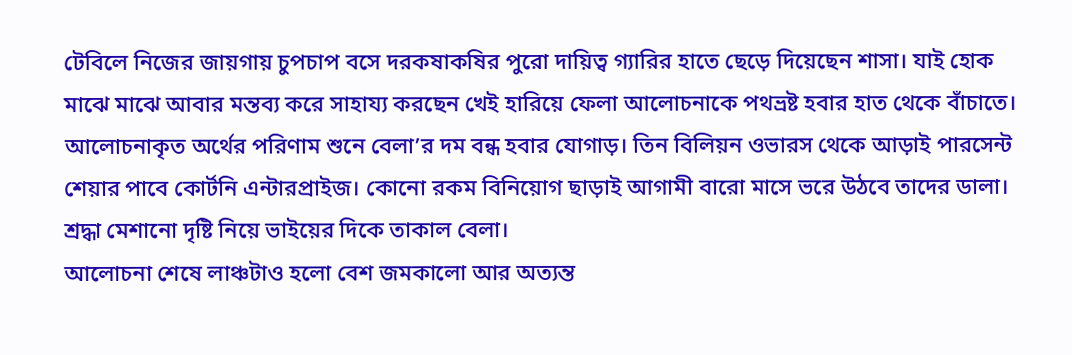টেবিলে নিজের জায়গায় চুপচাপ বসে দরকষাকষির পুরো দায়িত্ব গ্যারির হাতে ছেড়ে দিয়েছেন শাসা। যাই হোক মাঝে মাঝে আবার মন্তব্য করে সাহায্য করছেন খেই হারিয়ে ফেলা আলোচনাকে পথভ্রষ্ট হবার হাত থেকে বাঁচাতে।
আলোচনাকৃত অর্থের পরিণাম শুনে বেলা’র দম বন্ধ হবার যোগাড়। তিন বিলিয়ন ওভারস থেকে আড়াই পারসেন্ট শেয়ার পাবে কোর্টনি এন্টারপ্রাইজ। কোনো রকম বিনিয়োগ ছাড়াই আগামী বারো মাসে ভরে উঠবে তাদের ডালা। শ্রদ্ধা মেশানো দৃষ্টি নিয়ে ভাইয়ের দিকে তাকাল বেলা।
আলোচনা শেষে লাঞ্চটাও হলো বেশ জমকালো আর অত্যন্ত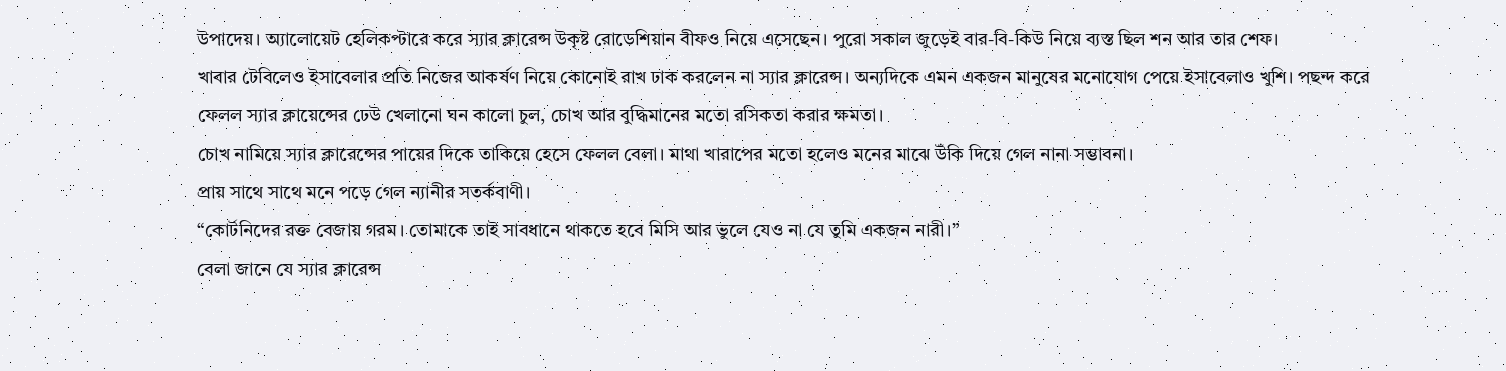উপাদেয়। অ্যালোয়েট হেলিকপ্টারে করে স্যার ক্লারেন্স উকৃষ্ট রোডেশিয়ান বীফও নিয়ে এসেছেন। পুরো সকাল জুড়েই বার-বি-কিউ নিয়ে ব্যস্ত ছিল শন আর তার শেফ।
খাবার টেবিলেও ইসাবেলার প্রতি নিজের আকর্ষণ নিয়ে কোনোই রাখ ঢাক করলেন না স্যার ক্লারেন্স। অন্যদিকে এমন একজন মানুষের মনোযোগ পেয়ে ইসাবেলাও খুশি। পছন্দ করে ফেলল স্যার ক্লায়েন্সের ঢেউ খেলানো ঘন কালো চুল, চোখ আর বুদ্ধিমানের মতো রসিকতা করার ক্ষমতা।
চোখ নামিয়ে স্যার ক্লারেন্সের পায়ের দিকে তাকিয়ে হেসে ফেলল বেলা। মাথা খারাপের মতো হলেও মনের মাঝে উঁকি দিয়ে গেল নানা সম্ভাবনা।
প্রায় সাথে সাথে মনে পড়ে গেল ন্যানীর সতর্কবাণী।
“কোর্টনিদের রক্ত বেজায় গরম। তোমাকে তাই সাবধানে থাকতে হবে মিসি আর ভুলে যেও না যে তুমি একজন নারী।”
বেলা জানে যে স্যার ক্লারেন্স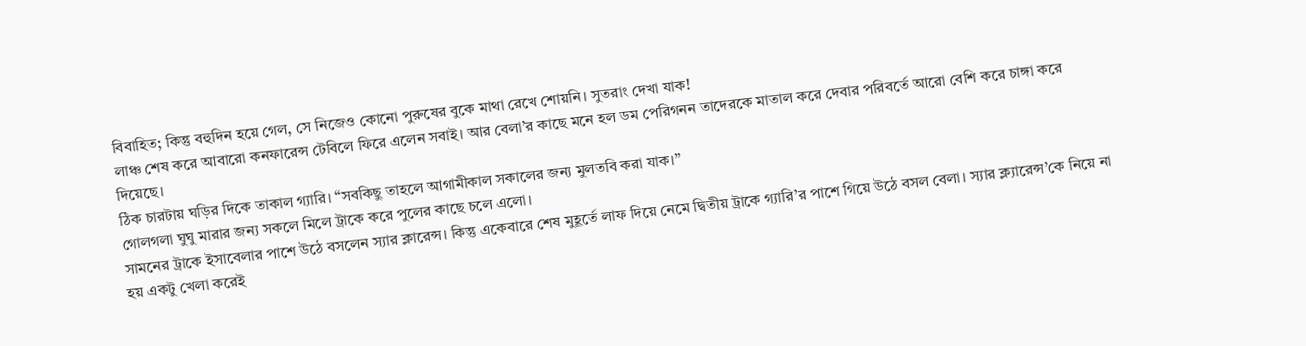বিবাহিত; কিন্তু বহুদিন হয়ে গেল, সে নিজেও কোনো পুরুষের বুকে মাথা রেখে শোয়নি। সুতরাং দেখা যাক!
লাঞ্চ শেষ করে আবারো কনফারেন্স টেবিলে ফিরে এলেন সবাই। আর বেলা’র কাছে মনে হল ডম পেরিগনন তাদেরকে মাতাল করে দেবার পরিবর্তে আরো বেশি করে চাঙ্গা করে দিয়েছে।
ঠিক চারটায় ঘড়ির দিকে তাকাল গ্যারি। “সবকিছু তাহলে আগামীকাল সকালের জন্য মুলতবি করা যাক।”
গোলগলা ঘুঘু মারার জন্য সকলে মিলে ট্রাকে করে পুলের কাছে চলে এলো।
সামনের ট্রাকে ইসাবেলার পাশে উঠে বসলেন স্যার ক্লারেন্স। কিন্তু একেবারে শেষ মুহূর্তে লাফ দিয়ে নেমে দ্বিতীয় ট্রাকে গ্যারি’র পাশে গিয়ে উঠে বসল বেলা। স্যার ক্ল্যারেন্স’কে নিয়ে না হয় একটু খেলা করেই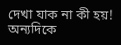দেখা যাক না কী হয়! অন্যদিকে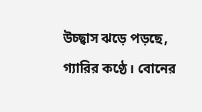উচ্ছ্বাস ঝড়ে পড়ছে, গ্যারির কণ্ঠে। বোনের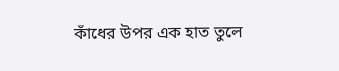কাঁধের উপর এক হাত তুলে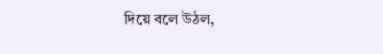দিয়ে বলে উঠল,